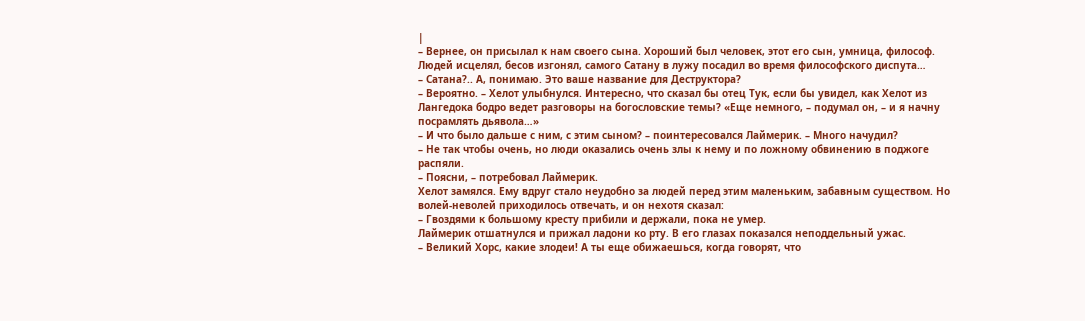|
– Вернее, он присылал к нам своего сына. Хороший был человек, этот его сын, умница, философ. Людей исцелял, бесов изгонял, самого Сатану в лужу посадил во время философского диспута…
– Сатана?.. А, понимаю. Это ваше название для Деструктора?
– Вероятно. – Хелот улыбнулся. Интересно, что сказал бы отец Тук, если бы увидел, как Хелот из Лангедока бодро ведет разговоры на богословские темы? «Еще немного, – подумал он, – и я начну посрамлять дьявола…»
– И что было дальше с ним, с этим сыном? – поинтересовался Лаймерик. – Много начудил?
– Не так чтобы очень, но люди оказались очень злы к нему и по ложному обвинению в поджоге распяли.
– Поясни, – потребовал Лаймерик.
Хелот замялся. Ему вдруг стало неудобно за людей перед этим маленьким, забавным существом. Но волей-неволей приходилось отвечать, и он нехотя сказал:
– Гвоздями к большому кресту прибили и держали, пока не умер.
Лаймерик отшатнулся и прижал ладони ко рту. В его глазах показался неподдельный ужас.
– Великий Хорс, какие злодеи! А ты еще обижаешься, когда говорят, что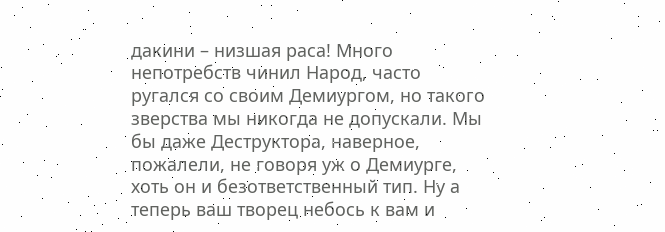дакини – низшая раса! Много непотребств чинил Народ, часто ругался со своим Демиургом, но такого зверства мы никогда не допускали. Мы бы даже Деструктора, наверное, пожалели, не говоря уж о Демиурге, хоть он и безответственный тип. Ну а теперь ваш творец небось к вам и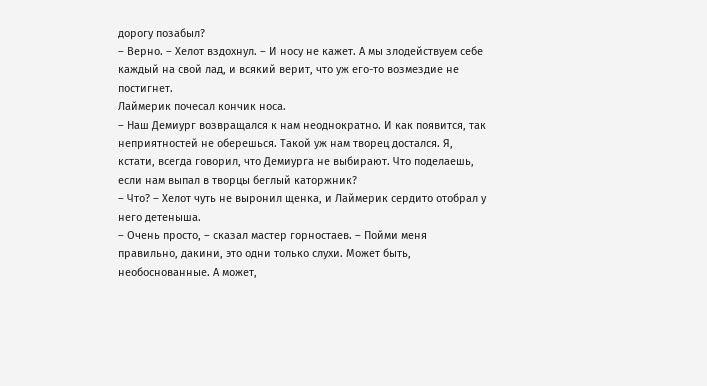дорогу позабыл?
– Верно. – Хелот вздохнул. – И носу не кажет. А мы злодействуем себе каждый на свой лад, и всякий верит, что уж его-то возмездие не постигнет.
Лаймерик почесал кончик носа.
– Наш Демиург возвращался к нам неоднократно. И как появится, так неприятностей не оберешься. Такой уж нам творец достался. Я, кстати, всегда говорил, что Демиурга не выбирают. Что поделаешь, если нам выпал в творцы беглый каторжник?
– Что? – Хелот чуть не выронил щенка, и Лаймерик сердито отобрал у него детеныша.
– Очень просто, – сказал мастер горностаев. – Пойми меня правильно, дакини, это одни только слухи. Может быть, необоснованные. А может,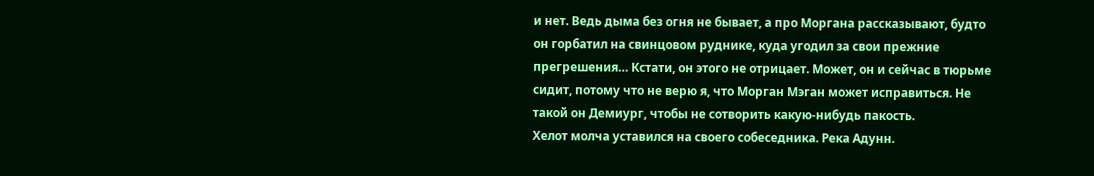и нет. Ведь дыма без огня не бывает, а про Моргана рассказывают, будто он горбатил на свинцовом руднике, куда угодил за свои прежние прегрешения… Кстати, он этого не отрицает. Может, он и сейчас в тюрьме сидит, потому что не верю я, что Морган Мэган может исправиться. Не такой он Демиург, чтобы не сотворить какую-нибудь пакость.
Хелот молча уставился на своего собеседника. Река Адунн.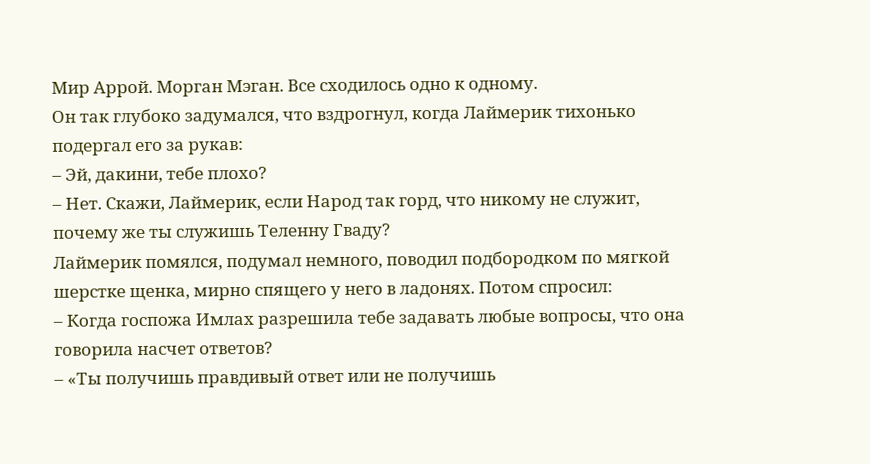Мир Аррой. Морган Мэган. Все сходилось одно к одному.
Он так глубоко задумался, что вздрогнул, когда Лаймерик тихонько подергал его за рукав:
– Эй, дакини, тебе плохо?
– Нет. Скажи, Лаймерик, если Народ так горд, что никому не служит, почему же ты служишь Теленну Гваду?
Лаймерик помялся, подумал немного, поводил подбородком по мягкой шерстке щенка, мирно спящего у него в ладонях. Потом спросил:
– Когда госпожа Имлах разрешила тебе задавать любые вопросы, что она говорила насчет ответов?
– «Ты получишь правдивый ответ или не получишь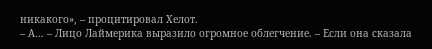никакого», – процитировал Хелот.
– А… – Лицо Лаймерика выразило огромное облегчение. – Если она сказала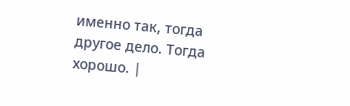именно так, тогда другое дело. Тогда хорошо. |